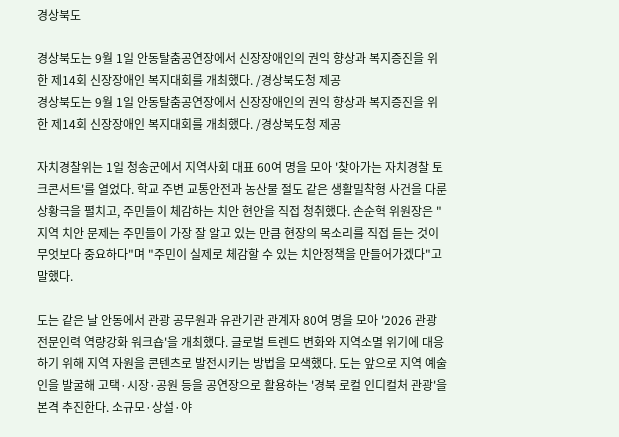경상북도

경상북도는 9월 1일 안동탈춤공연장에서 신장장애인의 권익 향상과 복지증진을 위한 제14회 신장장애인 복지대회를 개최했다. /경상북도청 제공
경상북도는 9월 1일 안동탈춤공연장에서 신장장애인의 권익 향상과 복지증진을 위한 제14회 신장장애인 복지대회를 개최했다. /경상북도청 제공

자치경찰위는 1일 청송군에서 지역사회 대표 60여 명을 모아 '찾아가는 자치경찰 토크콘서트'를 열었다. 학교 주변 교통안전과 농산물 절도 같은 생활밀착형 사건을 다룬 상황극을 펼치고, 주민들이 체감하는 치안 현안을 직접 청취했다. 손순혁 위원장은 "지역 치안 문제는 주민들이 가장 잘 알고 있는 만큼 현장의 목소리를 직접 듣는 것이 무엇보다 중요하다"며 "주민이 실제로 체감할 수 있는 치안정책을 만들어가겠다"고 말했다.

도는 같은 날 안동에서 관광 공무원과 유관기관 관계자 80여 명을 모아 '2026 관광전문인력 역량강화 워크숍'을 개최했다. 글로벌 트렌드 변화와 지역소멸 위기에 대응하기 위해 지역 자원을 콘텐츠로 발전시키는 방법을 모색했다. 도는 앞으로 지역 예술인을 발굴해 고택·시장·공원 등을 공연장으로 활용하는 '경북 로컬 인디컬처 관광'을 본격 추진한다. 소규모·상설·야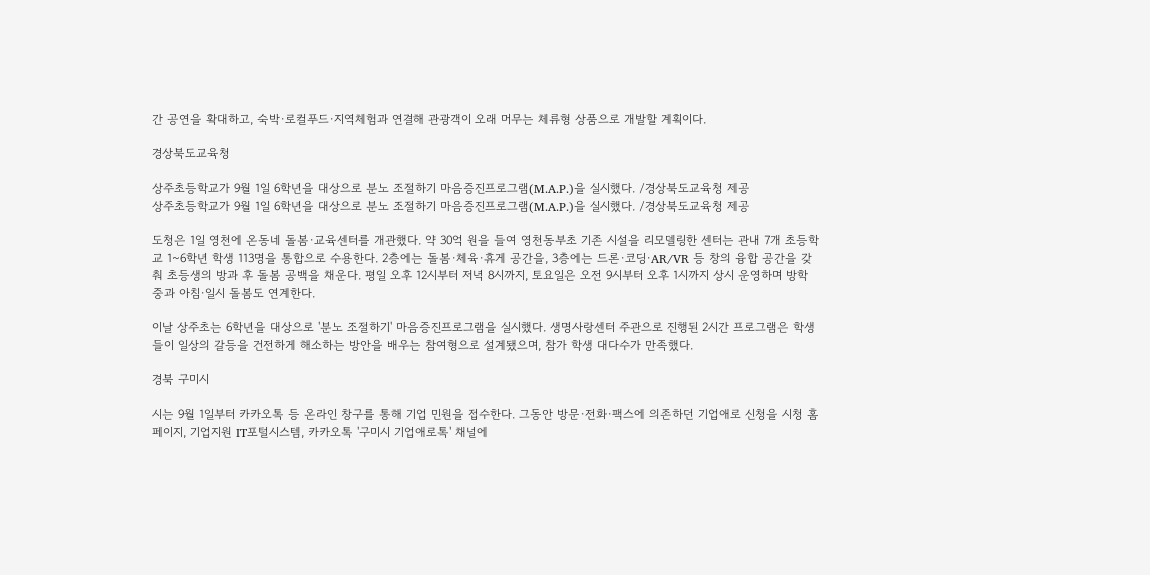간 공연을 확대하고, 숙박·로컬푸드·지역체험과 연결해 관광객이 오래 머무는 체류형 상품으로 개발할 계획이다.

경상북도교육청

상주초등학교가 9월 1일 6학년을 대상으로 분노 조절하기 마음증진프로그램(M.A.P.)을 실시했다. /경상북도교육청 제공
상주초등학교가 9월 1일 6학년을 대상으로 분노 조절하기 마음증진프로그램(M.A.P.)을 실시했다. /경상북도교육청 제공

도청은 1일 영천에 온동네 돌봄·교육센터를 개관했다. 약 30억 원을 들여 영천동부초 기존 시설을 리모델링한 센터는 관내 7개 초등학교 1~6학년 학생 113명을 통합으로 수용한다. 2층에는 돌봄·체육·휴게 공간을, 3층에는 드론·코딩·AR/VR 등 창의 융합 공간을 갖춰 초등생의 방과 후 돌봄 공백을 채운다. 평일 오후 12시부터 저녁 8시까지, 토요일은 오전 9시부터 오후 1시까지 상시 운영하며 방학 중과 아침·일시 돌봄도 연계한다.

이날 상주초는 6학년을 대상으로 '분노 조절하기' 마음증진프로그램을 실시했다. 생명사랑센터 주관으로 진행된 2시간 프로그램은 학생들이 일상의 갈등을 건전하게 해소하는 방안을 배우는 참여형으로 설계됐으며, 참가 학생 대다수가 만족했다.

경북 구미시

시는 9월 1일부터 카카오톡 등 온라인 창구를 통해 기업 민원을 접수한다. 그동안 방문·전화·팩스에 의존하던 기업애로 신청을 시청 홈페이지, 기업지원 IT포털시스템, 카카오톡 '구미시 기업애로톡' 채널에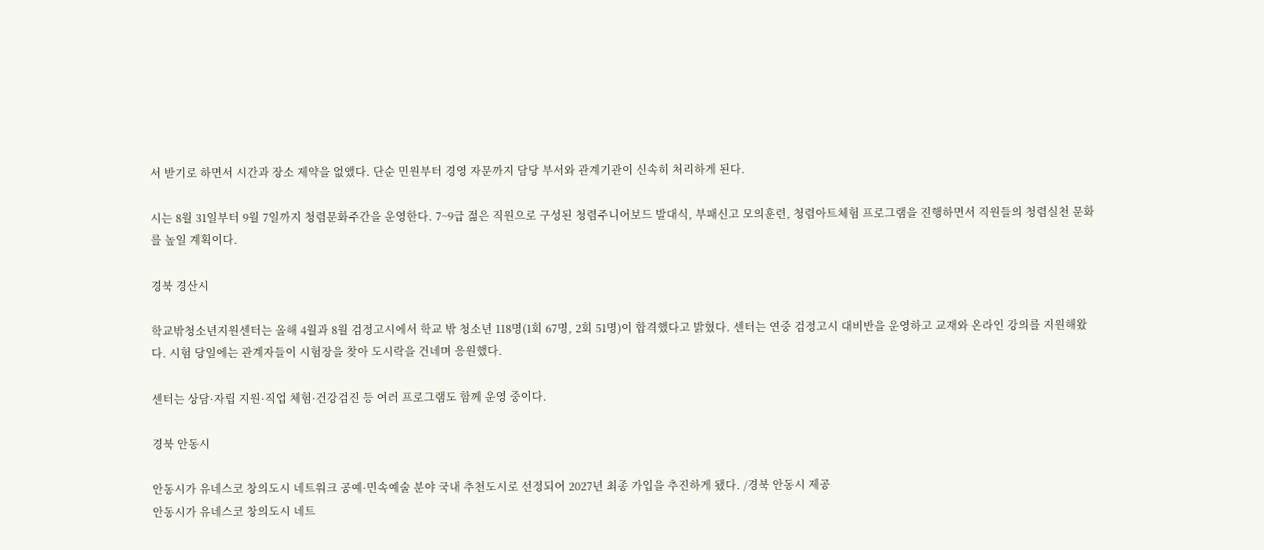서 받기로 하면서 시간과 장소 제약을 없앴다. 단순 민원부터 경영 자문까지 담당 부서와 관계기관이 신속히 처리하게 된다.

시는 8월 31일부터 9월 7일까지 청렴문화주간을 운영한다. 7~9급 젊은 직원으로 구성된 청렴주니어보드 발대식, 부패신고 모의훈련, 청렴아트체험 프로그램을 진행하면서 직원들의 청렴실천 문화를 높일 계획이다.

경북 경산시

학교밖청소년지원센터는 올해 4월과 8월 검정고시에서 학교 밖 청소년 118명(1회 67명, 2회 51명)이 합격했다고 밝혔다. 센터는 연중 검정고시 대비반을 운영하고 교재와 온라인 강의를 지원해왔다. 시험 당일에는 관계자들이 시험장을 찾아 도시락을 건네며 응원했다.

센터는 상담·자립 지원·직업 체험·건강검진 등 여러 프로그램도 함께 운영 중이다.

경북 안동시

안동시가 유네스코 창의도시 네트워크 공예·민속예술 분야 국내 추천도시로 선정되어 2027년 최종 가입을 추진하게 됐다. /경북 안동시 제공
안동시가 유네스코 창의도시 네트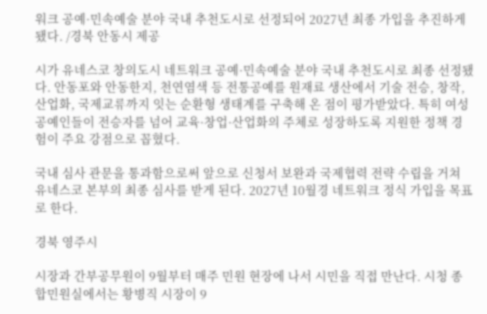워크 공예·민속예술 분야 국내 추천도시로 선정되어 2027년 최종 가입을 추진하게 됐다. /경북 안동시 제공

시가 유네스코 창의도시 네트워크 공예·민속예술 분야 국내 추천도시로 최종 선정됐다. 안동포와 안동한지, 천연염색 등 전통공예를 원재료 생산에서 기술 전승, 창작, 산업화, 국제교류까지 잇는 순환형 생태계를 구축해 온 점이 평가받았다. 특히 여성 공예인들이 전승자를 넘어 교육·창업·산업화의 주체로 성장하도록 지원한 정책 경험이 주요 강점으로 꼽혔다.

국내 심사 관문을 통과함으로써 앞으로 신청서 보완과 국제협력 전략 수립을 거쳐 유네스코 본부의 최종 심사를 받게 된다. 2027년 10월경 네트워크 정식 가입을 목표로 한다.

경북 영주시

시장과 간부공무원이 9월부터 매주 민원 현장에 나서 시민을 직접 만난다. 시청 종합민원실에서는 황병직 시장이 9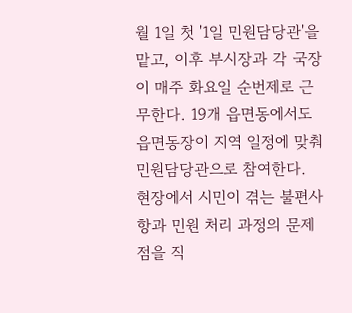월 1일 첫 '1일 민원담당관'을 맡고, 이후 부시장과 각 국장이 매주 화요일 순번제로 근무한다. 19개 읍면동에서도 읍면동장이 지역 일정에 맞춰 민원담당관으로 참여한다. 현장에서 시민이 겪는 불편사항과 민원 처리 과정의 문제점을 직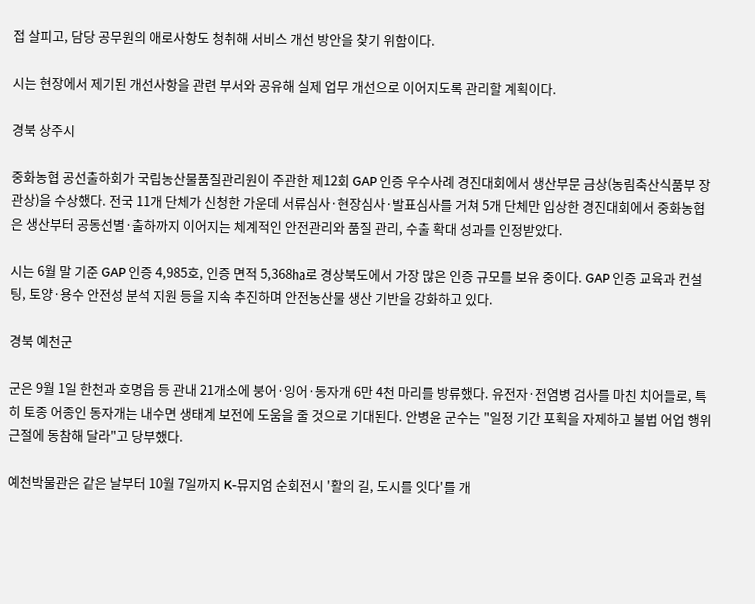접 살피고, 담당 공무원의 애로사항도 청취해 서비스 개선 방안을 찾기 위함이다.

시는 현장에서 제기된 개선사항을 관련 부서와 공유해 실제 업무 개선으로 이어지도록 관리할 계획이다.

경북 상주시

중화농협 공선출하회가 국립농산물품질관리원이 주관한 제12회 GAP 인증 우수사례 경진대회에서 생산부문 금상(농림축산식품부 장관상)을 수상했다. 전국 11개 단체가 신청한 가운데 서류심사·현장심사·발표심사를 거쳐 5개 단체만 입상한 경진대회에서 중화농협은 생산부터 공동선별·출하까지 이어지는 체계적인 안전관리와 품질 관리, 수출 확대 성과를 인정받았다.

시는 6월 말 기준 GAP 인증 4,985호, 인증 면적 5,368㏊로 경상북도에서 가장 많은 인증 규모를 보유 중이다. GAP 인증 교육과 컨설팅, 토양·용수 안전성 분석 지원 등을 지속 추진하며 안전농산물 생산 기반을 강화하고 있다.

경북 예천군

군은 9월 1일 한천과 호명읍 등 관내 21개소에 붕어·잉어·동자개 6만 4천 마리를 방류했다. 유전자·전염병 검사를 마친 치어들로, 특히 토종 어종인 동자개는 내수면 생태계 보전에 도움을 줄 것으로 기대된다. 안병윤 군수는 "일정 기간 포획을 자제하고 불법 어업 행위 근절에 동참해 달라"고 당부했다.

예천박물관은 같은 날부터 10월 7일까지 K-뮤지엄 순회전시 '활의 길, 도시를 잇다'를 개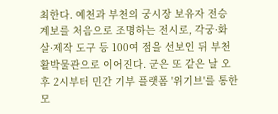최한다. 예천과 부천의 궁시장 보유자 전승 계보를 처음으로 조명하는 전시로, 각궁·화살·제작 도구 등 100여 점을 선보인 뒤 부천활박물관으로 이어진다. 군은 또 같은 날 오후 2시부터 민간 기부 플랫폼 '위기브'를 통한 모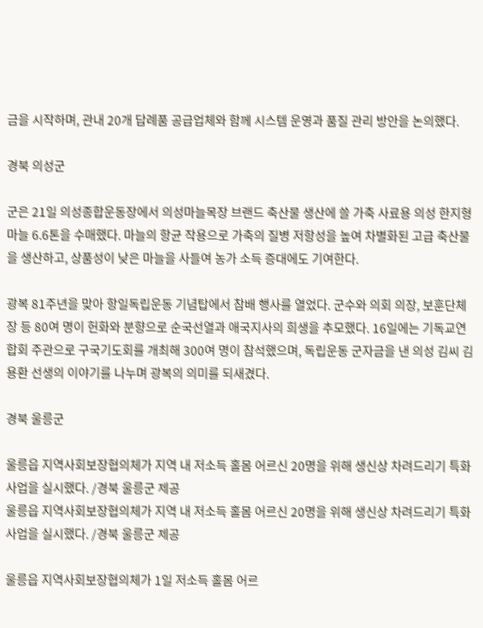금을 시작하며, 관내 20개 답례품 공급업체와 함께 시스템 운영과 품질 관리 방안을 논의했다.

경북 의성군

군은 21일 의성종합운동장에서 의성마늘목장 브랜드 축산물 생산에 쓸 가축 사료용 의성 한지형 마늘 6.6톤을 수매했다. 마늘의 항균 작용으로 가축의 질병 저항성을 높여 차별화된 고급 축산물을 생산하고, 상품성이 낮은 마늘을 사들여 농가 소득 증대에도 기여한다.

광복 81주년을 맞아 항일독립운동 기념탑에서 참배 행사를 열었다. 군수와 의회 의장, 보훈단체장 등 80여 명이 헌화와 분향으로 순국선열과 애국지사의 희생을 추모했다. 16일에는 기독교연합회 주관으로 구국기도회를 개최해 300여 명이 참석했으며, 독립운동 군자금을 낸 의성 김씨 김용환 선생의 이야기를 나누며 광복의 의미를 되새겼다.

경북 울릉군

울릉읍 지역사회보장협의체가 지역 내 저소득 홀몸 어르신 20명을 위해 생신상 차려드리기 특화사업을 실시했다. /경북 울릉군 제공
울릉읍 지역사회보장협의체가 지역 내 저소득 홀몸 어르신 20명을 위해 생신상 차려드리기 특화사업을 실시했다. /경북 울릉군 제공

울릉읍 지역사회보장협의체가 1일 저소득 홀몸 어르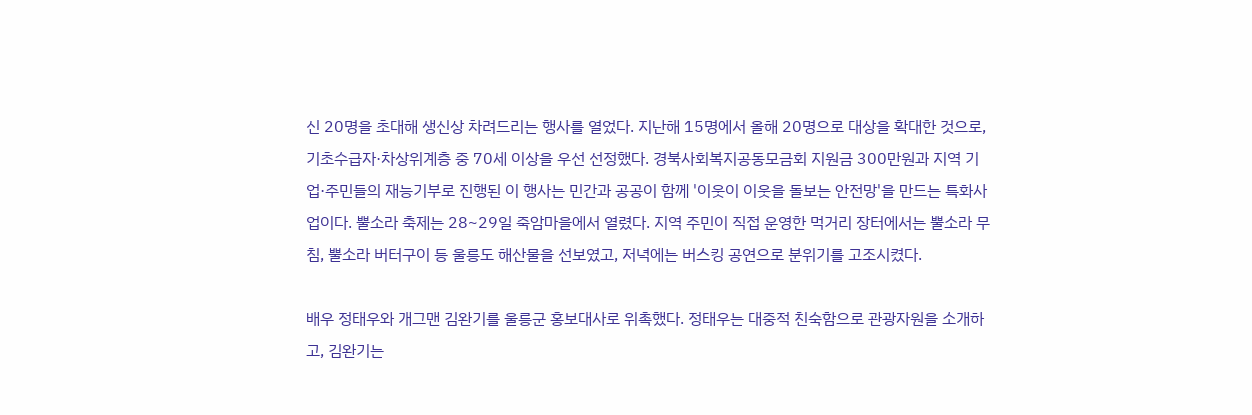신 20명을 초대해 생신상 차려드리는 행사를 열었다. 지난해 15명에서 올해 20명으로 대상을 확대한 것으로, 기초수급자·차상위계층 중 70세 이상을 우선 선정했다. 경북사회복지공동모금회 지원금 300만원과 지역 기업·주민들의 재능기부로 진행된 이 행사는 민간과 공공이 함께 '이웃이 이웃을 돌보는 안전망'을 만드는 특화사업이다. 뿔소라 축제는 28~29일 죽암마을에서 열렸다. 지역 주민이 직접 운영한 먹거리 장터에서는 뿔소라 무침, 뿔소라 버터구이 등 울릉도 해산물을 선보였고, 저녁에는 버스킹 공연으로 분위기를 고조시켰다.

배우 정태우와 개그맨 김완기를 울릉군 홍보대사로 위촉했다. 정태우는 대중적 친숙함으로 관광자원을 소개하고, 김완기는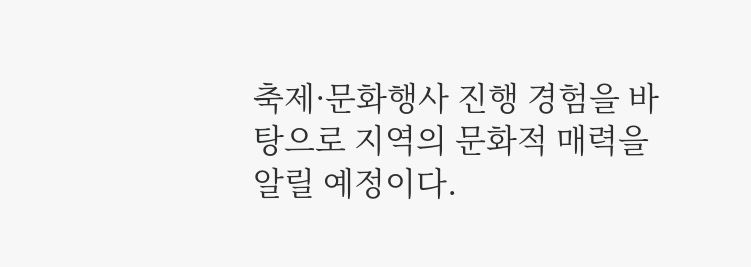축제·문화행사 진행 경험을 바탕으로 지역의 문화적 매력을 알릴 예정이다.